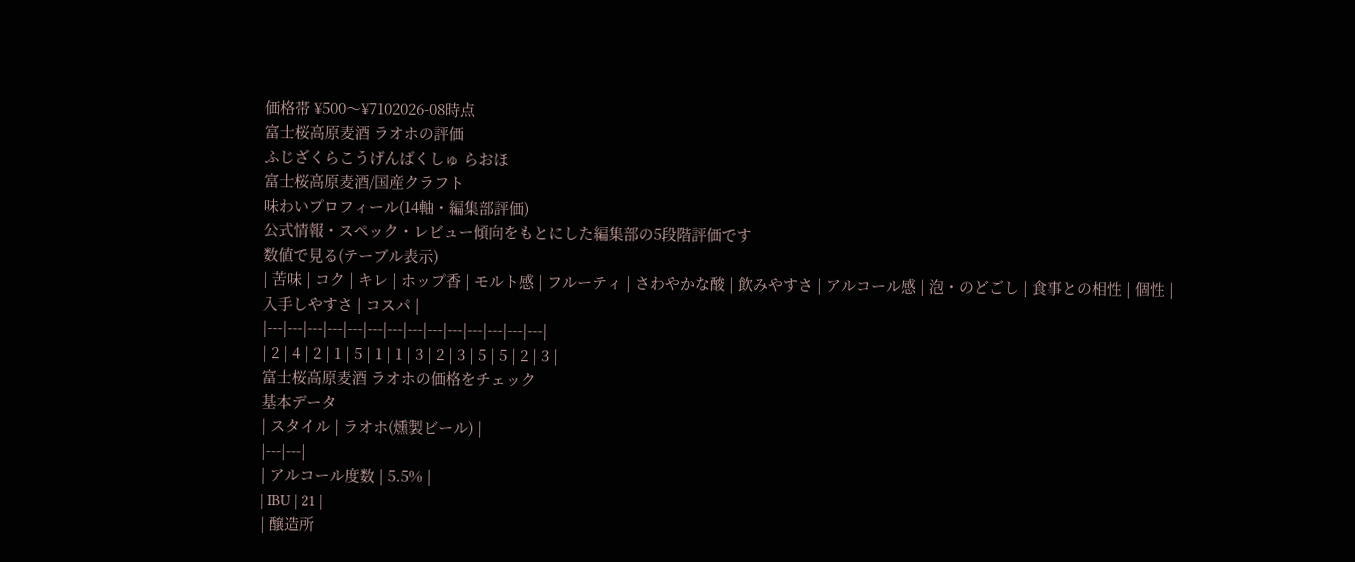価格帯 ¥500〜¥7102026-08時点
富士桜高原麦酒 ラオホの評価
ふじざくらこうげんばくしゅ らおほ
富士桜高原麦酒/国産クラフト
味わいプロフィール(14軸・編集部評価)
公式情報・スペック・レビュー傾向をもとにした編集部の5段階評価です
数値で見る(テーブル表示)
| 苦味 | コク | キレ | ホップ香 | モルト感 | フルーティ | さわやかな酸 | 飲みやすさ | アルコール感 | 泡・のどごし | 食事との相性 | 個性 | 入手しやすさ | コスパ |
|---|---|---|---|---|---|---|---|---|---|---|---|---|---|
| 2 | 4 | 2 | 1 | 5 | 1 | 1 | 3 | 2 | 3 | 5 | 5 | 2 | 3 |
富士桜高原麦酒 ラオホの価格をチェック
基本データ
| スタイル | ラオホ(燻製ビール) |
|---|---|
| アルコール度数 | 5.5% |
| IBU | 21 |
| 醸造所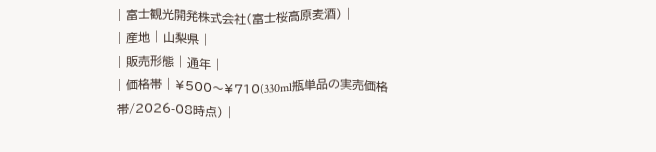| 富士観光開発株式会社(富士桜高原麦酒) |
| 産地 | 山梨県 |
| 販売形態 | 通年 |
| 価格帯 | ¥500〜¥710(330ml瓶単品の実売価格帯/2026-08時点) |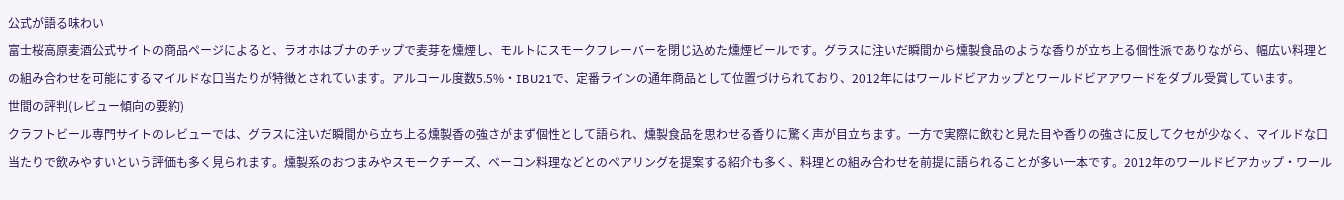公式が語る味わい
富士桜高原麦酒公式サイトの商品ページによると、ラオホはブナのチップで麦芽を燻煙し、モルトにスモークフレーバーを閉じ込めた燻煙ビールです。グラスに注いだ瞬間から燻製食品のような香りが立ち上る個性派でありながら、幅広い料理との組み合わせを可能にするマイルドな口当たりが特徴とされています。アルコール度数5.5%・IBU21で、定番ラインの通年商品として位置づけられており、2012年にはワールドビアカップとワールドビアアワードをダブル受賞しています。
世間の評判(レビュー傾向の要約)
クラフトビール専門サイトのレビューでは、グラスに注いだ瞬間から立ち上る燻製香の強さがまず個性として語られ、燻製食品を思わせる香りに驚く声が目立ちます。一方で実際に飲むと見た目や香りの強さに反してクセが少なく、マイルドな口当たりで飲みやすいという評価も多く見られます。燻製系のおつまみやスモークチーズ、ベーコン料理などとのペアリングを提案する紹介も多く、料理との組み合わせを前提に語られることが多い一本です。2012年のワールドビアカップ・ワール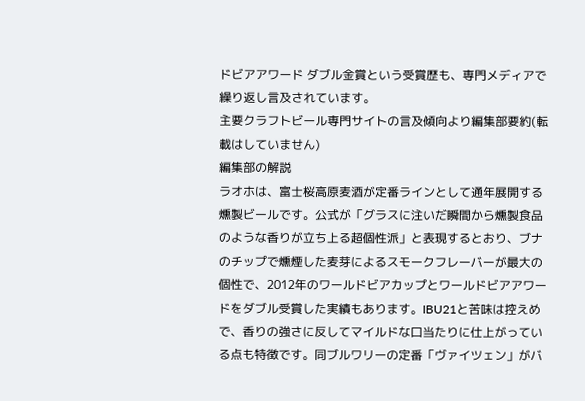ドビアアワード ダブル金賞という受賞歴も、専門メディアで繰り返し言及されています。
主要クラフトビール専門サイトの言及傾向より編集部要約(転載はしていません)
編集部の解説
ラオホは、富士桜高原麦酒が定番ラインとして通年展開する燻製ビールです。公式が「グラスに注いだ瞬間から燻製食品のような香りが立ち上る超個性派」と表現するとおり、ブナのチップで燻煙した麦芽によるスモークフレーバーが最大の個性で、2012年のワールドビアカップとワールドビアアワードをダブル受賞した実績もあります。IBU21と苦味は控えめで、香りの強さに反してマイルドな口当たりに仕上がっている点も特徴です。同ブルワリーの定番「ヴァイツェン」がバ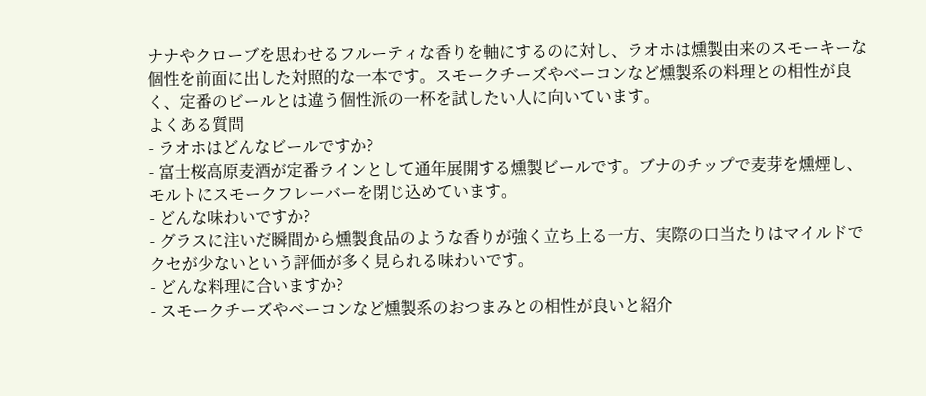ナナやクローブを思わせるフルーティな香りを軸にするのに対し、ラオホは燻製由来のスモーキーな個性を前面に出した対照的な一本です。スモークチーズやベーコンなど燻製系の料理との相性が良く、定番のビールとは違う個性派の一杯を試したい人に向いています。
よくある質問
- ラオホはどんなビールですか?
- 富士桜高原麦酒が定番ラインとして通年展開する燻製ビールです。ブナのチップで麦芽を燻煙し、モルトにスモークフレーバーを閉じ込めています。
- どんな味わいですか?
- グラスに注いだ瞬間から燻製食品のような香りが強く立ち上る一方、実際の口当たりはマイルドでクセが少ないという評価が多く見られる味わいです。
- どんな料理に合いますか?
- スモークチーズやベーコンなど燻製系のおつまみとの相性が良いと紹介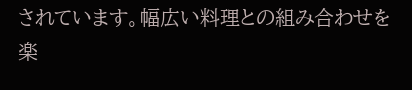されています。幅広い料理との組み合わせを楽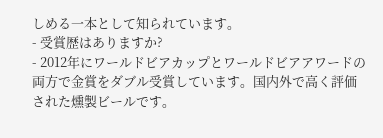しめる一本として知られています。
- 受賞歴はありますか?
- 2012年にワールドビアカップとワールドビアアワードの両方で金賞をダブル受賞しています。国内外で高く評価された燻製ビールです。